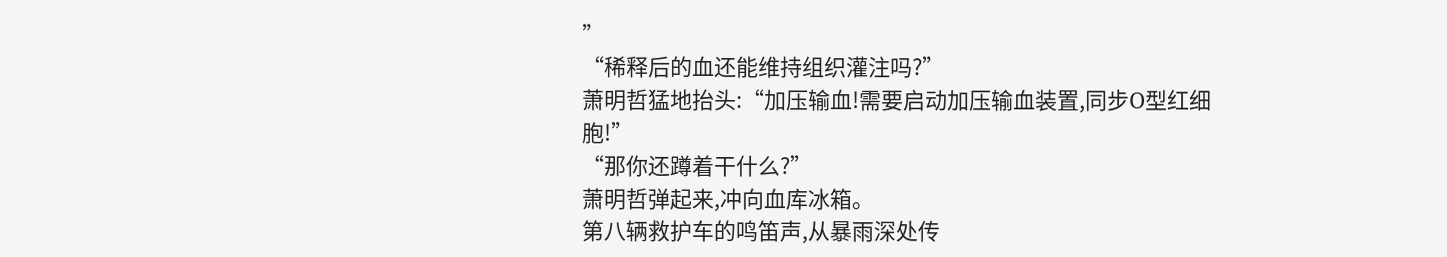”
“稀释后的血还能维持组织灌注吗?”
萧明哲猛地抬头:“加压输血!需要启动加压输血装置,同步O型红细胞!”
“那你还蹲着干什么?”
萧明哲弹起来,冲向血库冰箱。
第八辆救护车的鸣笛声,从暴雨深处传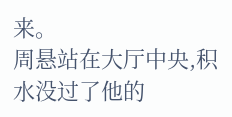来。
周悬站在大厅中央,积水没过了他的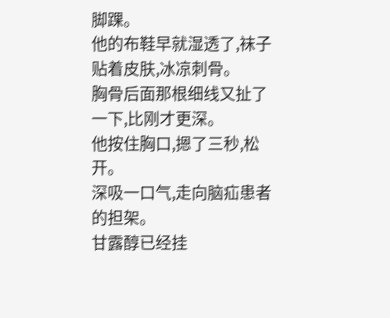脚踝。
他的布鞋早就湿透了,袜子贴着皮肤,冰凉刺骨。
胸骨后面那根细线又扯了一下,比刚才更深。
他按住胸口,摁了三秒,松开。
深吸一口气,走向脑疝患者的担架。
甘露醇已经挂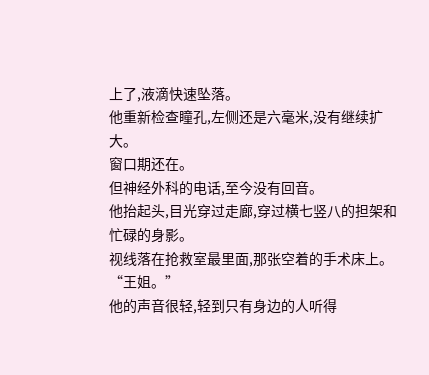上了,液滴快速坠落。
他重新检查瞳孔,左侧还是六毫米,没有继续扩大。
窗口期还在。
但神经外科的电话,至今没有回音。
他抬起头,目光穿过走廊,穿过横七竖八的担架和忙碌的身影。
视线落在抢救室最里面,那张空着的手术床上。
“王姐。”
他的声音很轻,轻到只有身边的人听得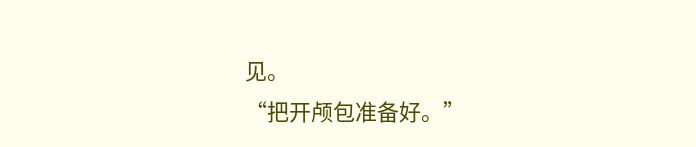见。
“把开颅包准备好。”